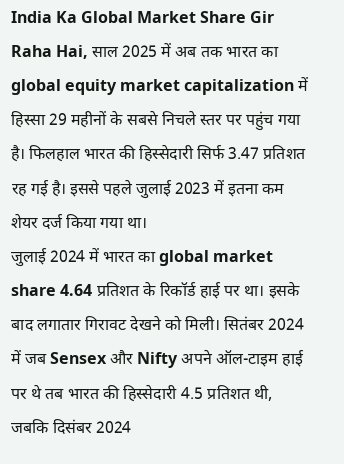India Ka Global Market Share Gir Raha Hai, साल 2025 में अब तक भारत का global equity market capitalization में हिस्सा 29 महीनों के सबसे निचले स्तर पर पहुंच गया है। फिलहाल भारत की हिस्सेदारी सिर्फ 3.47 प्रतिशत रह गई है। इससे पहले जुलाई 2023 में इतना कम शेयर दर्ज किया गया था।
जुलाई 2024 में भारत का global market share 4.64 प्रतिशत के रिकॉर्ड हाई पर था। इसके बाद लगातार गिरावट देखने को मिली। सितंबर 2024 में जब Sensex और Nifty अपने ऑल-टाइम हाई पर थे तब भारत की हिस्सेदारी 4.5 प्रतिशत थी, जबकि दिसंबर 2024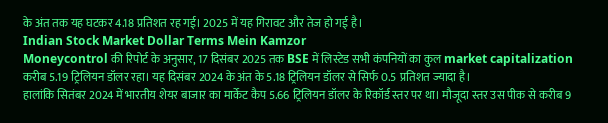के अंत तक यह घटकर 4.18 प्रतिशत रह गई। 2025 में यह गिरावट और तेज हो गई है।
Indian Stock Market Dollar Terms Mein Kamzor
Moneycontrol की रिपोर्ट के अनुसार, 17 दिसंबर 2025 तक BSE में लिस्टेड सभी कंपनियों का कुल market capitalization करीब 5.19 ट्रिलियन डॉलर रहा। यह दिसंबर 2024 के अंत के 5.18 ट्रिलियन डॉलर से सिर्फ 0.5 प्रतिशत ज्यादा है।
हालांकि सितंबर 2024 में भारतीय शेयर बाजार का मार्केट कैप 5.66 ट्रिलियन डॉलर के रिकॉर्ड स्तर पर था। मौजूदा स्तर उस पीक से करीब 9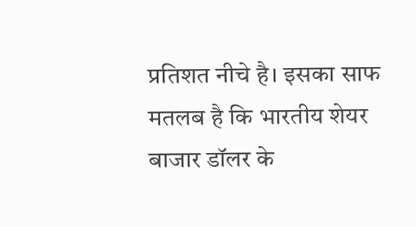प्रतिशत नीचे है। इसका साफ मतलब है कि भारतीय शेयर बाजार डॉलर के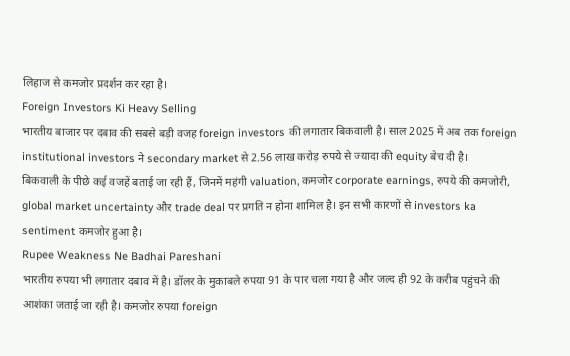लिहाज से कमजोर प्रदर्शन कर रहा है।
Foreign Investors Ki Heavy Selling
भारतीय बाजार पर दबाव की सबसे बड़ी वजह foreign investors की लगातार बिकवाली है। साल 2025 में अब तक foreign institutional investors ने secondary market से 2.56 लाख करोड़ रुपये से ज्यादा की equity बेच दी है।
बिकवाली के पीछे कई वजहें बताई जा रही हैं, जिनमें महंगी valuation, कमजोर corporate earnings, रुपये की कमजोरी, global market uncertainty और trade deal पर प्रगति न होना शामिल है। इन सभी कारणों से investors ka sentiment कमजोर हुआ है।
Rupee Weakness Ne Badhai Pareshani
भारतीय रुपया भी लगातार दबाव में है। डॉलर के मुकाबले रुपया 91 के पार चला गया है और जल्द ही 92 के करीब पहुंचने की आशंका जताई जा रही है। कमजोर रुपया foreign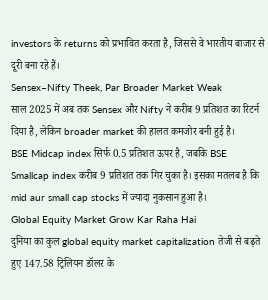investors के returns को प्रभावित करता है, जिससे वे भारतीय बाजार से दूरी बना रहे हैं।
Sensex–Nifty Theek, Par Broader Market Weak
साल 2025 में अब तक Sensex और Nifty ने करीब 9 प्रतिशत का रिटर्न दिया है, लेकिन broader market की हालत कमजोर बनी हुई है।
BSE Midcap index सिर्फ 0.5 प्रतिशत ऊपर है, जबकि BSE Smallcap index करीब 9 प्रतिशत तक गिर चुका है। इसका मतलब है कि mid aur small cap stocks में ज्यादा नुकसान हुआ है।
Global Equity Market Grow Kar Raha Hai
दुनिया का कुल global equity market capitalization तेजी से बढ़ते हुए 147.58 ट्रिलियन डॉलर के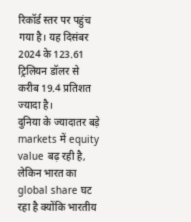रिकॉर्ड स्तर पर पहुंच गया है। यह दिसंबर 2024 के 123.61 ट्रिलियन डॉलर से करीब 19.4 प्रतिशत ज्यादा है।
दुनिया के ज्यादातर बड़े markets में equity value बढ़ रही है, लेकिन भारत का global share घट रहा है क्योंकि भारतीय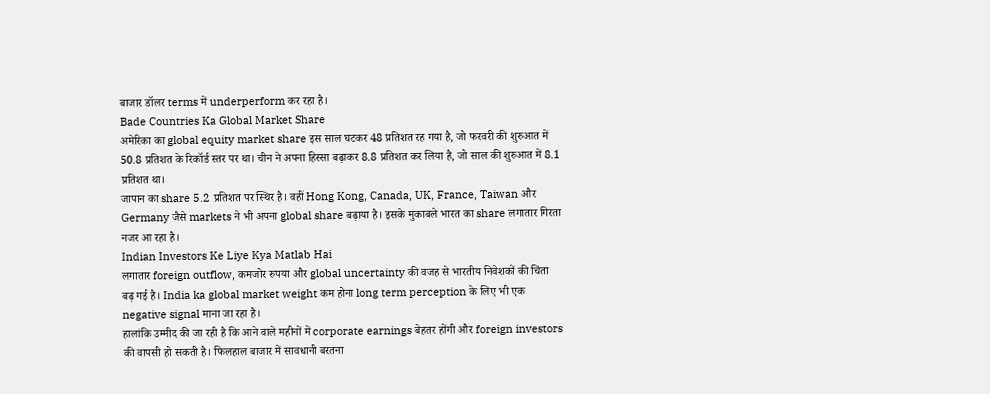बाजार डॉलर terms में underperform कर रहा है।
Bade Countries Ka Global Market Share
अमेरिका का global equity market share इस साल घटकर 48 प्रतिशत रह गया है, जो फरवरी की शुरुआत में 50.8 प्रतिशत के रिकॉर्ड स्तर पर था। चीन ने अपना हिस्सा बढ़ाकर 8.8 प्रतिशत कर लिया है, जो साल की शुरुआत में 8.1 प्रतिशत था।
जापान का share 5.2 प्रतिशत पर स्थिर है। वहीं Hong Kong, Canada, UK, France, Taiwan और Germany जैसे markets ने भी अपना global share बढ़ाया है। इसके मुकाबले भारत का share लगातार गिरता नजर आ रहा है।
Indian Investors Ke Liye Kya Matlab Hai
लगातार foreign outflow, कमजोर रुपया और global uncertainty की वजह से भारतीय निवेशकों की चिंता बढ़ गई है। India ka global market weight कम होना long term perception के लिए भी एक negative signal माना जा रहा है।
हालांकि उम्मीद की जा रही है कि आने वाले महीनों में corporate earnings बेहतर होंगी और foreign investors की वापसी हो सकती है। फिलहाल बाजार में सावधानी बरतना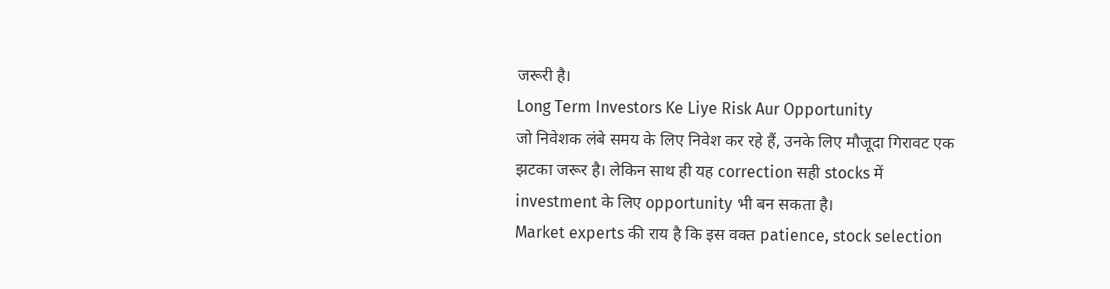जरूरी है।
Long Term Investors Ke Liye Risk Aur Opportunity
जो निवेशक लंबे समय के लिए निवेश कर रहे हैं, उनके लिए मौजूदा गिरावट एक झटका जरूर है। लेकिन साथ ही यह correction सही stocks में investment के लिए opportunity भी बन सकता है।
Market experts की राय है कि इस वक्त patience, stock selection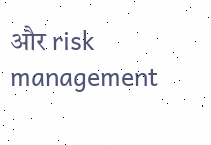और risk management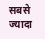सबसे ज्यादा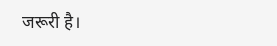जरूरी है।